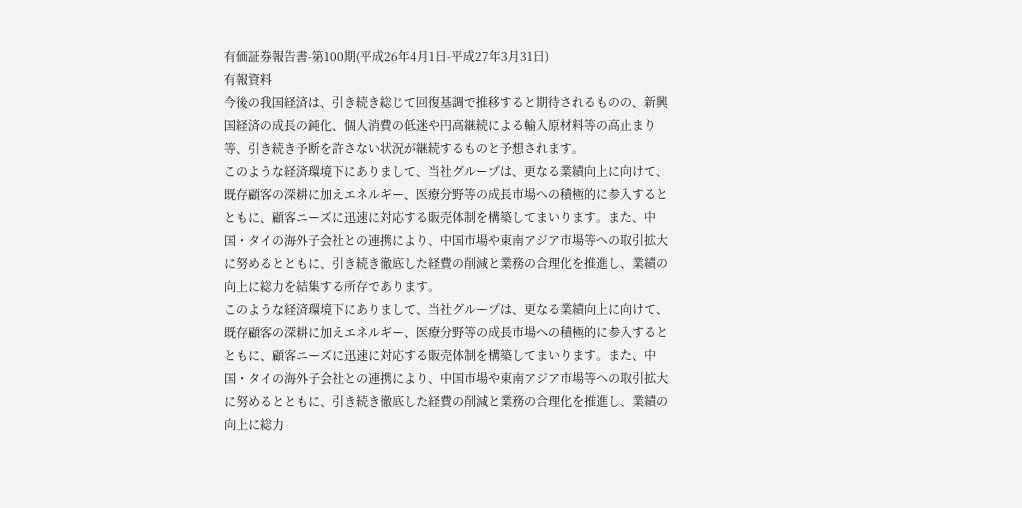有価証券報告書-第100期(平成26年4月1日-平成27年3月31日)
有報資料
今後の我国経済は、引き続き総じて回復基調で推移すると期待されるものの、新興国経済の成長の鈍化、個人消費の低迷や円高継続による輸入原材料等の高止まり等、引き続き予断を許さない状況が継続するものと予想されます。
このような経済環境下にありまして、当社グループは、更なる業績向上に向けて、既存顧客の深耕に加えエネルギー、医療分野等の成長市場への積極的に参入するとともに、顧客ニーズに迅速に対応する販売体制を構築してまいります。また、中国・タイの海外子会社との連携により、中国市場や東南アジア市場等への取引拡大に努めるとともに、引き続き徹底した経費の削減と業務の合理化を推進し、業績の向上に総力を結集する所存であります。
このような経済環境下にありまして、当社グループは、更なる業績向上に向けて、既存顧客の深耕に加えエネルギー、医療分野等の成長市場への積極的に参入するとともに、顧客ニーズに迅速に対応する販売体制を構築してまいります。また、中国・タイの海外子会社との連携により、中国市場や東南アジア市場等への取引拡大に努めるとともに、引き続き徹底した経費の削減と業務の合理化を推進し、業績の向上に総力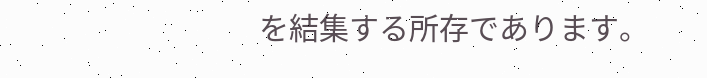を結集する所存であります。